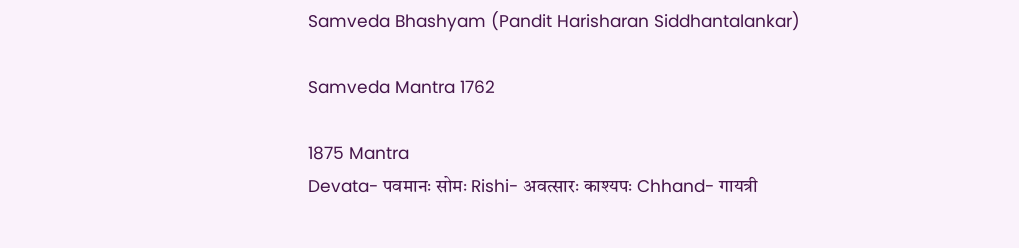Samveda Bhashyam (Pandit Harisharan Siddhantalankar)

Samveda Mantra 1762

1875 Mantra
Devata- पवमानः सोमः Rishi- अवत्सारः काश्यपः Chhand- गायत्री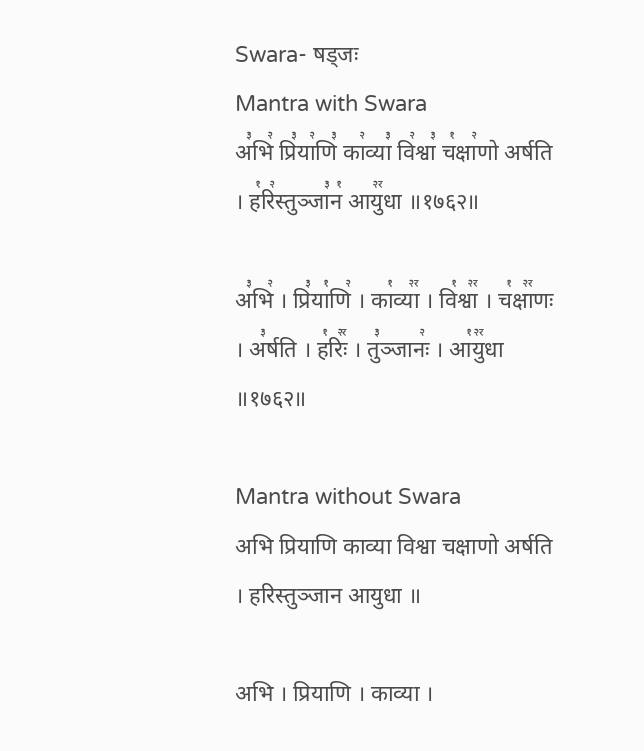Swara- षड्जः
Mantra with Swara
अ꣣भि꣢ प्रि꣣या꣢णि꣣ का꣢व्या꣣ वि꣢श्वा꣣ च꣡क्षा꣢णो अर्षति । ह꣡रि꣢स्तुञ्जा꣣न꣡ आयु꣢꣯धा ॥१७६२॥

अ꣣भि꣢ । प्रि꣣या꣡णि꣢ । का꣡व्या꣢꣯ । वि꣡श्वा꣢꣯ । च꣡क्षा꣢꣯णः । अ꣣र्षति । ह꣡रिः꣢꣯ । तु꣣ञ्जानः꣢ । आ꣡यु꣢꣯धा ॥१७६२॥

Mantra without Swara
अभि प्रियाणि काव्या विश्वा चक्षाणो अर्षति । हरिस्तुञ्जान आयुधा ॥

अभि । प्रियाणि । काव्या ।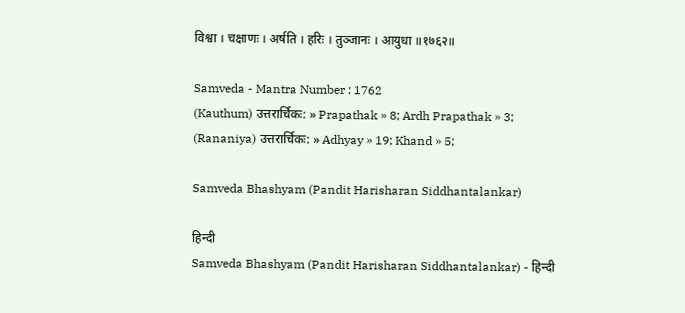विश्वा । चक्षाणः । अर्षति । हरिः । तुञ्जानः । आयुधा ॥१७६२॥

Samveda - Mantra Number : 1762
(Kauthum) उत्तरार्चिकः: » Prapathak » 8; Ardh Prapathak » 3;
(Rananiya) उत्तरार्चिकः: » Adhyay » 19; Khand » 5;

Samveda Bhashyam (Pandit Harisharan Siddhantalankar)

हिन्दी
Samveda Bhashyam (Pandit Harisharan Siddhantalankar) - हिन्दी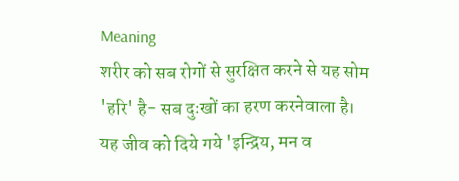Meaning
शरीर को सब रोगों से सुरक्षित करने से यह सोम 'हरि' है- सब दुःखों का हरण करनेवाला है। यह जीव को दिये गये 'इन्द्रिय, मन व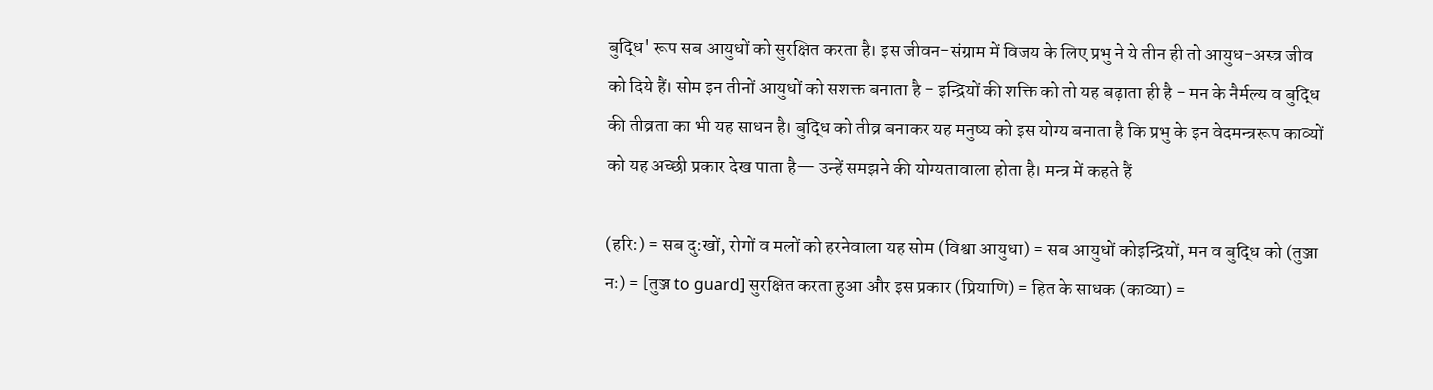बुद्धि' रूप सब आयुधों को सुरक्षित करता है। इस जीवन-संग्राम में विजय के लिए प्रभु ने ये तीन ही तो आयुध-अस्त्र जीव को दिये हैं। सोम इन तीनों आयुधों को सशक्त बनाता है - इन्द्रियों की शक्ति को तो यह बढ़ाता ही है - मन के नैर्मल्य व बुद्धि की तीव्रता का भी यह साधन है। बुद्धि को तीव्र बनाकर यह मनुष्य को इस योग्य बनाता है कि प्रभु के इन वेदमन्त्ररूप काव्यों को यह अच्छी प्रकार देख पाता है— उन्हें समझने की योग्यतावाला होता है। मन्त्र में कहते हैं

(हरि:) = सब दु:खों, रोगों व मलों को हरनेवाला यह सोम (विश्वा आयुधा) = सब आयुधों कोइन्द्रियों, मन व बुद्धि को (तुञ्जा नः) = [तुञ्ज to guard] सुरक्षित करता हुआ और इस प्रकार (प्रियाणि) = हित के साधक (काव्या) =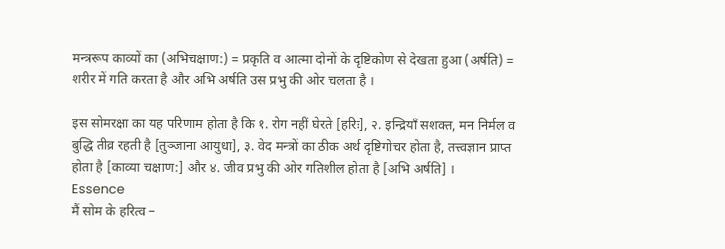मन्त्ररूप काव्यों का (अभिचक्षाण:) = प्रकृति व आत्मा दोनों के दृष्टिकोण से देखता हुआ (अर्षति) = शरीर में गति करता है और अभि अर्षति उस प्रभु की ओर चलता है ।

इस सोमरक्षा का यह परिणाम होता है कि १. रोग नहीं घेरते [हरिः], २. इन्द्रियाँ सशक्त, मन निर्मल व बुद्धि तीव्र रहती है [तुञ्जाना आयुधा], ३. वेद मन्त्रों का ठीक अर्थ दृष्टिगोचर होता है, तत्त्वज्ञान प्राप्त होता है [काव्या चक्षाण:] और ४. जीव प्रभु की ओर गतिशील होता है [अभि अर्षति] ।
Essence
मैं सोम के हरित्व –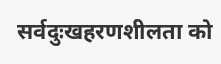सर्वदुःखहरणशीलता को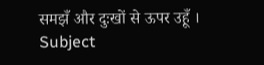समझँ और दुःखों से ऊपर उहूँ ।
Subject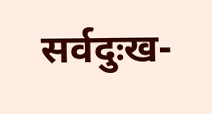सर्वदुःख-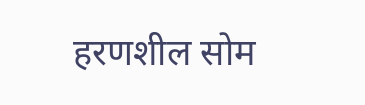हरणशील सोम